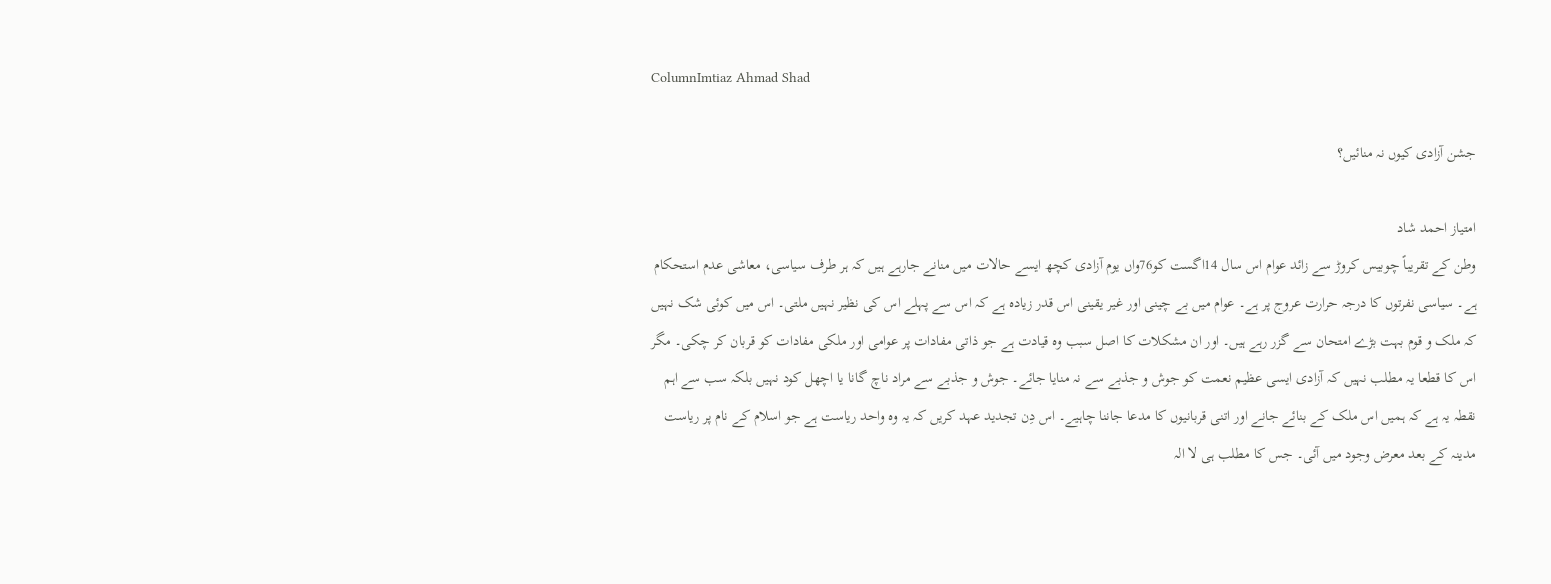ColumnImtiaz Ahmad Shad

جشن آزادی کیوں نہ منائیں؟

امتیاز احمد شاد
وطن کے تقریباً چوبیس کروڑ سے زائد عوام اس سال 14اگست کو76واں یوم آزادی کچھ ایسے حالات میں منانے جارہے ہیں کہ ہر طرف سیاسی، معاشی عدم استحکام ہے۔ سیاسی نفرتوں کا درجہ حرارت عروج پر ہے۔ عوام میں بے چینی اور غیر یقینی اس قدر زیادہ ہے کہ اس سے پہلے اس کی نظیر نہیں ملتی۔ اس میں کوئی شک نہیں کہ ملک و قوم بہت بڑے امتحان سے گزر رہے ہیں۔ اور ان مشکلات کا اصل سبب وہ قیادت ہے جو ذاتی مفادات پر عوامی اور ملکی مفادات کو قربان کر چکی۔ مگر اس کا قطعا یہ مطلب نہیں کہ آزادی ایسی عظیم نعمت کو جوش و جذبے سے نہ منایا جائے۔ جوش و جذبے سے مراد ناچ گانا یا اچھل کود نہیں بلکہ سب سے اہم نقطہ یہ ہے کہ ہمیں اس ملک کے بنائے جانے اور اتنی قربانیوں کا مدعا جاننا چاہیے۔ اس دِن تجدید عہد کریں کہ یہ وہ واحد ریاست ہے جو اسلام کے نام پر ریاست مدینہ کے بعد معرض وجود میں آئی۔ جس کا مطلب ہی لا الہ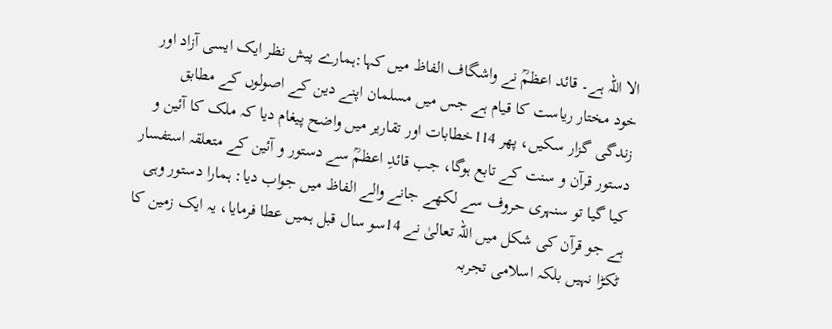الا اللہ ہے۔ قائد اعظمؒ نے واشگاف الفاظ میں کہا:ہمارے پیش نظر ایک ایسی آزاد اور خود مختار ریاست کا قیام ہے جس میں مسلمان اپنے دین کے اصولوں کے مطابق زندگی گزار سکیں، پھر 114خطابات اور تقاریر میں واضح پیغام دیا کہ ملک کا آئین و دستور قرآن و سنت کے تابع ہوگا، جب قائدِ اعظمؒ سے دستور و آئین کے متعلقہ استفسار کیا گیا تو سنہری حروف سے لکھے جانے والے الفاظ میں جواب دیا: ہمارا دستور وہی ہے جو قرآن کی شکل میں اللہ تعالیٰ نے 14سو سال قبل ہمیں عطا فرمایا، یہ ایک زمین کا ٹکڑا نہیں بلکہ اسلامی تجربہ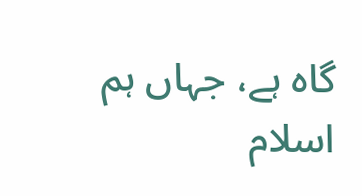گاہ ہے، جہاں ہم اسلام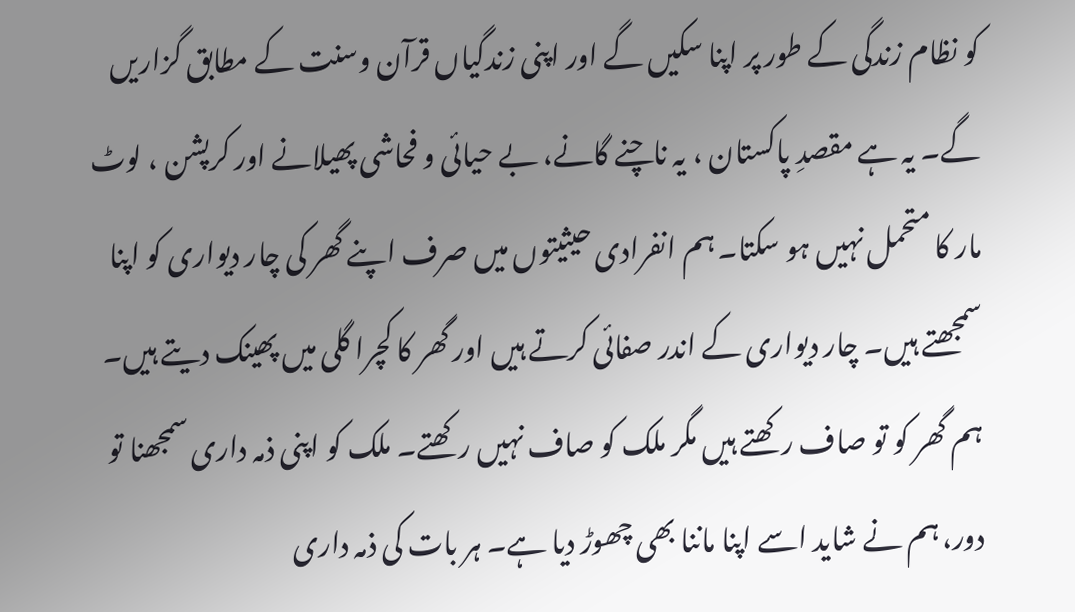کو نظام زندگی کے طور پر اپنا سکیں گے اور اپنی زندگیاں قرآن وسنت کے مطابق گزاریں گے۔ یہ ہے مقصدِ پاکستان ، یہ ناچنے گانے، بے حیائی و فحاشی پھیلانے اور کرپشن ، لوٹ مار کا متحمل نہیں ہو سکتا۔ ہم انفرادی حیثیتوں میں صرف اپنے گھر کی چار دیواری کو اپنا سمجھتے ہیں۔ چار دیواری کے اندر صفائی کرتے ہیں اور گھر کا کچرا گلی میں پھینک دیتے ہیں۔ ہم گھر کو تو صاف رکھتے ہیں مگر ملک کو صاف نہیں رکھتے۔ ملک کو اپنی ذمہ داری سمجھنا تو دور، ہم نے شاید اسے اپنا ماننا بھی چھوڑ دیا ہے۔ ہر بات کی ذمہ داری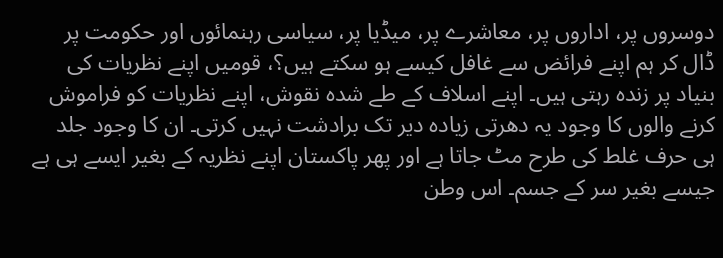دوسروں پر، اداروں پر، معاشرے پر، میڈیا پر، سیاسی رہنمائوں اور حکومت پر ڈال کر ہم اپنے فرائض سے غافل کیسے ہو سکتے ہیں؟، قومیں اپنے نظریات کی بنیاد پر زندہ رہتی ہیں۔ اپنے اسلاف کے طے شدہ نقوش، اپنے نظریات کو فراموش کرنے والوں کا وجود یہ دھرتی زیادہ دیر تک برادشت نہیں کرتی۔ ان کا وجود جلد ہی حرف غلط کی طرح مٹ جاتا ہے اور پھر پاکستان اپنے نظریہ کے بغیر ایسے ہی ہے جیسے بغیر سر کے جسم۔ اس وطن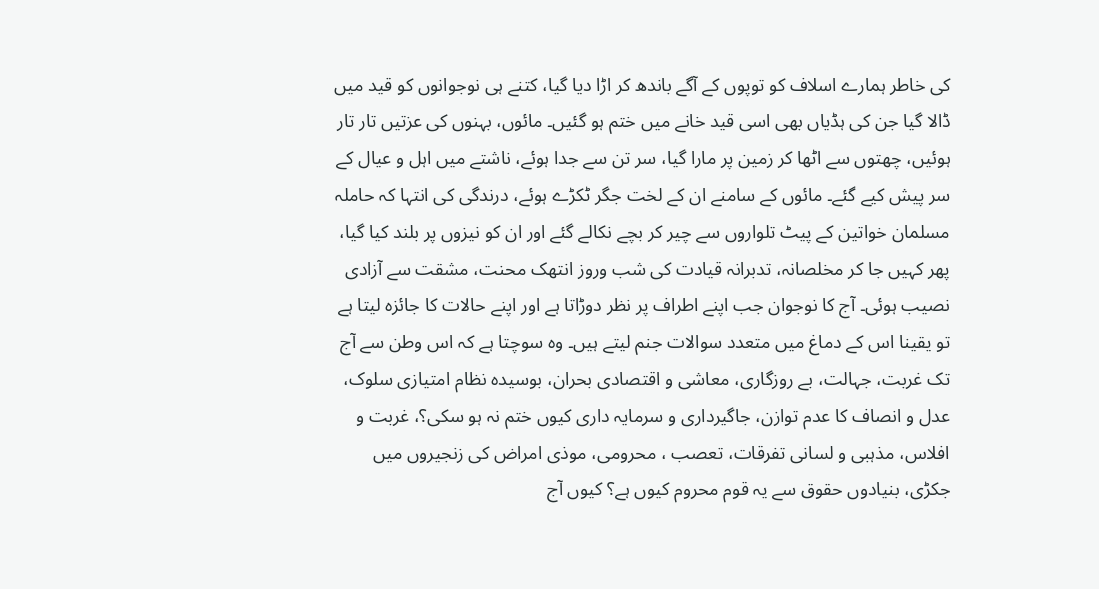کی خاطر ہمارے اسلاف کو توپوں کے آگے باندھ کر اڑا دیا گیا، کتنے ہی نوجوانوں کو قید میں ڈالا گیا جن کی ہڈیاں بھی اسی قید خانے میں ختم ہو گئیں۔ مائوں، بہنوں کی عزتیں تار تار ہوئیں، چھتوں سے اٹھا کر زمین پر مارا گیا، سر تن سے جدا ہوئے، ناشتے میں اہل و عیال کے سر پیش کیے گئے۔ مائوں کے سامنے ان کے لخت جگر ٹکڑے ہوئے، درندگی کی انتہا کہ حاملہ مسلمان خواتین کے پیٹ تلواروں سے چیر کر بچے نکالے گئے اور ان کو نیزوں پر بلند کیا گیا، پھر کہیں جا کر مخلصانہ، تدبرانہ قیادت کی شب وروز انتھک محنت، مشقت سے آزادی نصیب ہوئی۔ آج کا نوجوان جب اپنے اطراف پر نظر دوڑاتا ہے اور اپنے حالات کا جائزہ لیتا ہے تو یقینا اس کے دماغ میں متعدد سوالات جنم لیتے ہیں۔ وہ سوچتا ہے کہ اس وطن سے آج تک غربت، جہالت، بے روزگاری، معاشی و اقتصادی بحران، بوسیدہ نظام امتیازی سلوک، عدل و انصاف کا عدم توازن، جاگیرداری و سرمایہ داری کیوں ختم نہ ہو سکی؟، غربت و افلاس، مذہبی و لسانی تفرقات، تعصب ، محرومی، موذی امراض کی زنجیروں میں جکڑی، بنیادوں حقوق سے یہ قوم محروم کیوں ہے؟ کیوں آج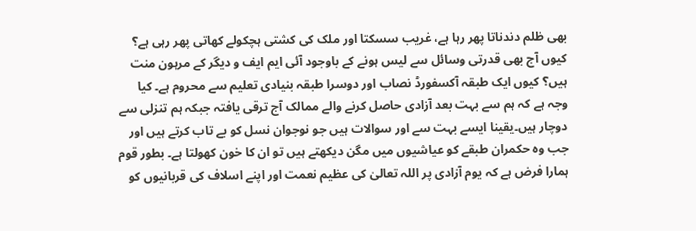بھی ظلم دندناتا پھر رہا ہے، غریب سسکتا اور ملک کی کشتی ہچکولے کھاتی پھر رہی ہے؟ کیوں آج بھی قدرتی وسائل سے لیس ہونے کے باوجود آئی ایم ایف و دیگر کے مرہون منت ہیں؟ کیوں ایک طبقہ آکسفورڈ نصاب اور دوسرا طبقہ بنیادی تعلیم سے محروم ہے۔ کیا وجہ ہے کہ ہم سے بہت بعد آزادی حاصل کرنے والے ممالک آج ترقی یافتہ جبکہ ہم تنزلی سے دوچار ہیں۔یقینا ایسے بہت سے اور سوالات ہیں جو نوجوان نسل کو بے تاب کرتے ہیں اور جب وہ حکمران طبقے کو عیاشیوں میں مگن دیکھتے ہیں تو ان کا خون کھولتا ہے۔ بطور قوم ہمارا فرض ہے کہ یوم آزادی پر اللہ تعالیٰ کی عظیم نعمت اور اپنے اسلاف کی قربانیوں کو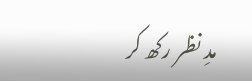مدِ نظر رکھ کر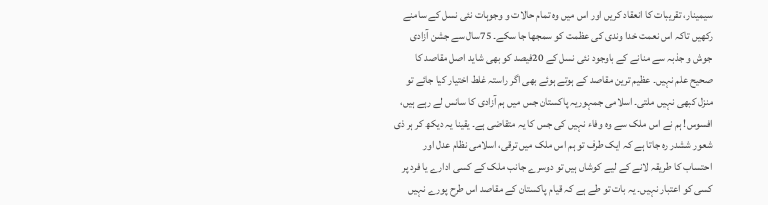سیمینار، تقریبات کا انعقاد کریں اور اس میں وہ تمام حالات و وجوہات نئی نسل کے سامنے رکھیں تاکہ اس نعمت خدا وندی کی عظمت کو سمجھا جا سکے۔ 75سال سے جشن آزادی جوش و جذبہ سے منانے کے باوجود نئی نسل کے 20فیصد کو بھی شاید اصل مقاصد کا صحیح علم نہیں۔ عظیم ترین مقاصد کے ہوتے ہوئے بھی اگر راستہ غلط اختیار کیا جائے تو منزل کبھی نہیں ملتی۔ اسلامی جمہوریہ پاکستان جس میں ہم آزادی کا سانس لے رہے ہیں، افسوس! ہم نے اس ملک سے وہ وفاء نہیں کی جس کا یہ متقاضی ہے۔ یقینا یہ دیکھ کر ہر ذی شعور ششدر رہ جاتا ہے کہ ایک طرف تو ہم اس ملک میں ترقی، اسلامی نظام عدل اور احتساب کا طریقہ لانے کے لیے کوشاں ہیں تو دوسرے جانب ملک کے کسی ادارے یا فرد پر کسی کو اعتبار نہیں۔ یہ بات تو طے ہے کہ قیام پاکستان کے مقاصد اس طرح پورے نہیں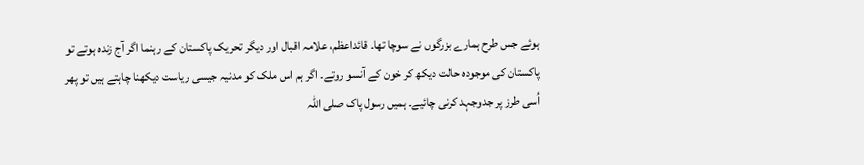ہوئے جس طرح ہمارے بزرگوں نے سوچا تھا۔ قائداعظم، علامہ اقبال اور دیگر تحریک پاکستان کے رہنما اگر آج زندہ ہوتے تو پاکستان کی موجودہ حالت دیکھ کر خون کے آنسو روتے۔ اگر ہم اس ملک کو مدنیہ جیسی ریاست دیکھنا چاہتے ہیں تو پھر اُسی طرز پر جدوجہد کرنی چائیے۔ ہمیں رسول پاک صلی اللہ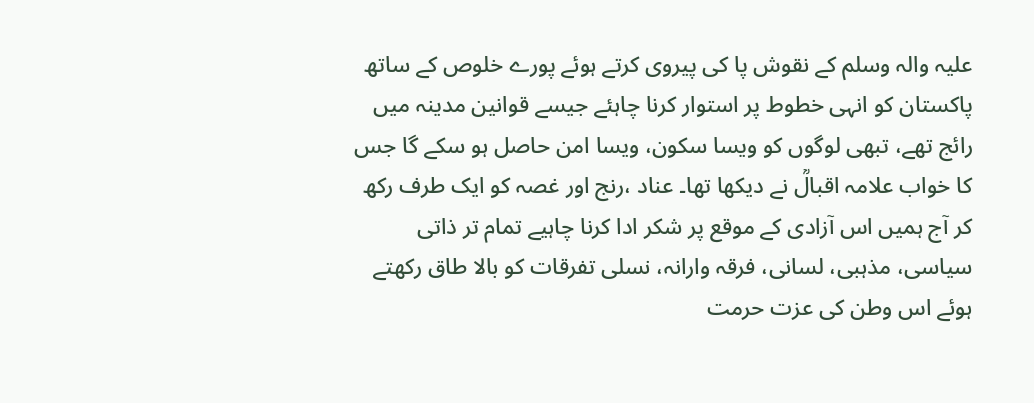علیہ والہ وسلم کے نقوش پا کی پیروی کرتے ہوئے پورے خلوص کے ساتھ پاکستان کو انہی خطوط پر استوار کرنا چاہئے جیسے قوانین مدینہ میں رائج تھے، تبھی لوگوں کو ویسا سکون، ویسا امن حاصل ہو سکے گا جس کا خواب علامہ اقبالؒ نے دیکھا تھا۔ عناد ،رنج اور غصہ کو ایک طرف رکھ کر آج ہمیں اس آزادی کے موقع پر شکر ادا کرنا چاہیے تمام تر ذاتی سیاسی، مذہبی، لسانی، فرقہ وارانہ، نسلی تفرقات کو بالا طاق رکھتے ہوئے اس وطن کی عزت حرمت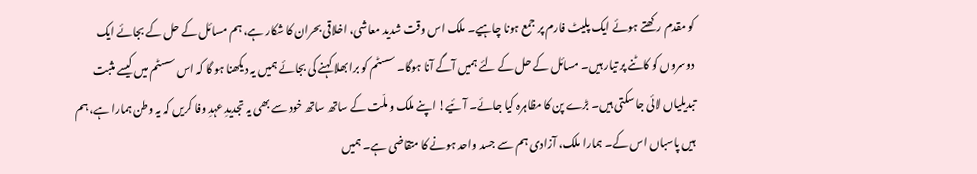کو مقدم رکھتے ہوئے ایک پلیٹ فارم پر جمع ہونا چاہیے۔ ملک اس وقت شدید معاشی، اخلاقی بحران کا شکار ہے، ہم مسائل کے حل کے بجائے ایک دوسروں کو کاٹنے پر تیار ہیں۔ مسائل کے حل کے لئے ہمیں آگے آنا ہوگا۔ سسٹم کو برا بھلا کہنے کی بجائے ہمیں یہ دیکھنا ہو گا کہ اس سسٹم میں کیسے مثبت تبدیلیاں لائی جا سکتی ہیں۔ بڑے پن کا مظاہرہ کیا جائے۔ آئیے! اپنے ملک و ملّت کے ساتھ ساتھ خود سے بھی یہ تجدیدِ عہدِ وفا کریں کہ یہ وطن ہمارا ہے، ہم ہیں پاسباں اس کے۔ ہمارا ملک، آزادی ہم سے جسد واحد ہونے کا متقاضی ہے۔ ہمیں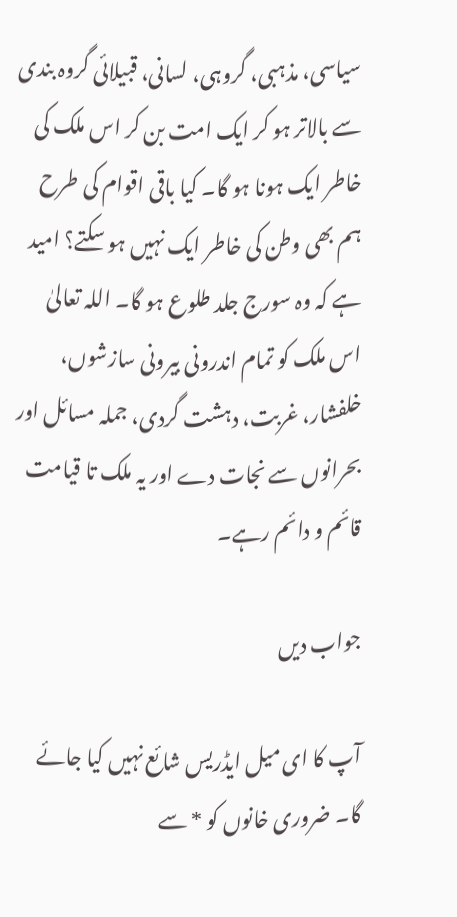سیاسی، مذہبی، گروہی، لسانی، قبیلائی گروہ بندی سے بالاتر ہو کر ایک امت بن کر اس ملک کی خاطر ایک ہونا ہو گا۔ کیا باقی اقوام کی طرح ہم بھی وطن کی خاطر ایک نہیں ہو سکتے؟ امید ہے کہ وہ سورج جلد طلوع ہو گا۔ اللہ تعالیٰ اس ملک کو تمام اندرونی بیرونی سازشوں، خلفشار، غربت، دہشت گردی، جملہ مسائل اور بحرانوں سے نجات دے اور یہ ملک تا قیامت قائم و دائم رہے۔

جواب دیں

آپ کا ای میل ایڈریس شائع نہیں کیا جائے گا۔ ضروری خانوں کو * سے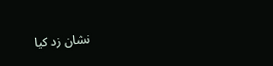نشان زد کیا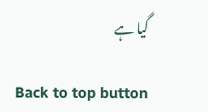گیا ہے

Back to top button